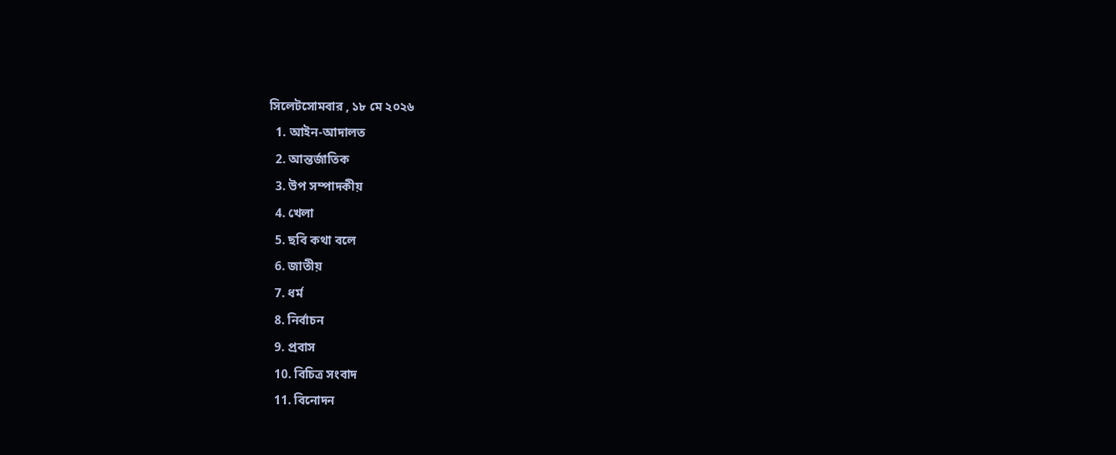সিলেটসোমবার , ১৮ মে ২০২৬
  1. আইন-আদালত
  2. আন্তর্জাতিক
  3. উপ সম্পাদকীয়
  4. খেলা
  5. ছবি কথা বলে
  6. জাতীয়
  7. ধর্ম
  8. নির্বাচন
  9. প্রবাস
  10. বিচিত্র সংবাদ
  11. বিনোদন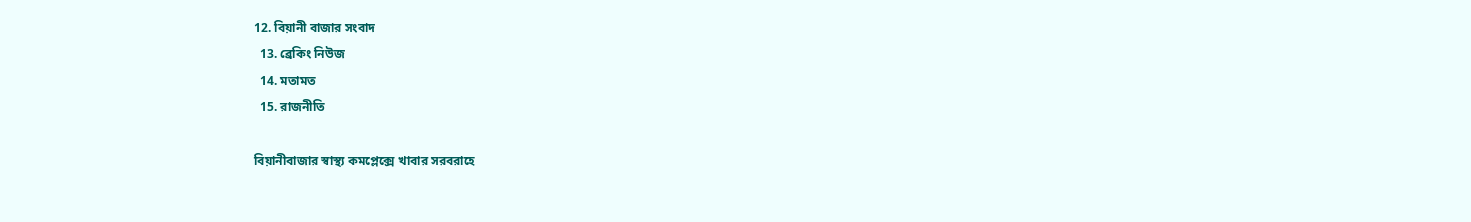12. বিয়ানী বাজার সংবাদ
  13. ব্রেকিং নিউজ
  14. মতামত
  15. রাজনীতি

বিয়ানীবাজার স্বাস্থ্য কমপ্লেক্সে খাবার সরবরাহে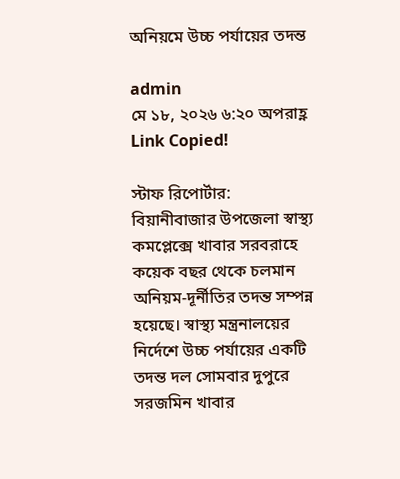অনিয়মে উচ্চ পর্যায়ের তদন্ত

admin
মে ১৮, ২০২৬ ৬:২০ অপরাহ্ণ
Link Copied!

স্টাফ রিপোর্টার:
বিয়ানীবাজার উপজেলা স্বাস্থ্য কমপ্লেক্সে খাবার সরবরাহে কয়েক বছর থেকে চলমান অনিয়ম-দূর্নীতির তদন্ত সম্পন্ন হয়েছে। স্বাস্থ্য মন্ত্রনালয়ের নির্দেশে উচ্চ পর্যায়ের একটি তদন্ত দল সোমবার দুপুরে সরজমিন খাবার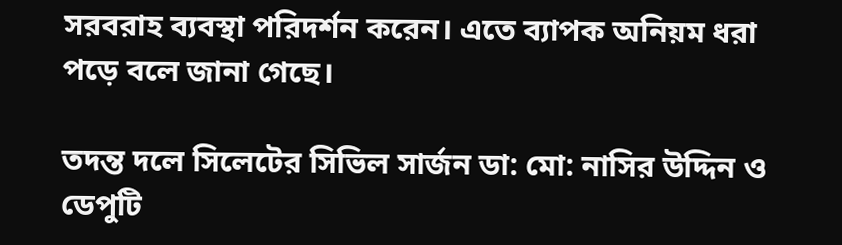সরবরাহ ব্যবস্থা পরিদর্শন করেন। এতে ব্যাপক অনিয়ম ধরা পড়ে বলে জানা গেছে।

তদন্ত দলে সিলেটের সিভিল সার্জন ডা: মো: নাসির উদ্দিন ও ডেপুটি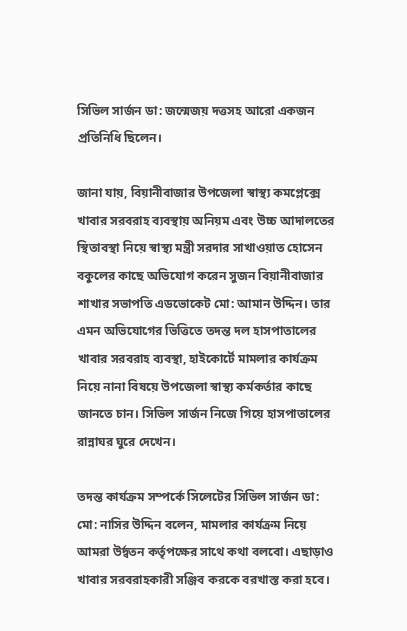সিভিল সার্জন ডা: জন্মেজয় দত্তসহ আরো একজন প্রতিনিধি ছিলেন।

জানা যায়, বিয়ানীবাজার উপজেলা স্বাস্থ্য কমপ্লেক্সে খাবার সরবরাহ ব্যবস্থায় অনিয়ম এবং উচ্চ আদালতের স্থিতাবস্থা নিয়ে স্বাস্থ্য মন্ত্রী সরদার সাখাওয়াত হোসেন বকুলের কাছে অভিযোগ করেন সুজন বিয়ানীবাজার শাখার সভাপতি এডভোকেট মো: আমান উদ্দিন। তার এমন অভিযোগের ভিত্তিতে তদন্ত দল হাসপাতালের খাবার সরবরাহ ব্যবস্থা, হাইকোর্টে মামলার কার্যক্রম নিয়ে নানা বিষয়ে উপজেলা স্বাস্থ্য কর্মকর্তার কাছে জানতে চান। সিভিল সার্জন নিজে গিয়ে হাসপাতালের রান্নাঘর ঘুরে দেখেন।

তদন্ত কার্যক্রম সম্পর্কে সিলেটের সিভিল সার্জন ডা: মো: নাসির উদ্দিন বলেন, মামলার কার্যক্রম নিয়ে আমরা উর্দ্বতন কর্তৃপক্ষের সাথে কথা বলবো। এছাড়াও খাবার সরবরাহকারী সঞ্জিব করকে বরখাস্ত করা হবে।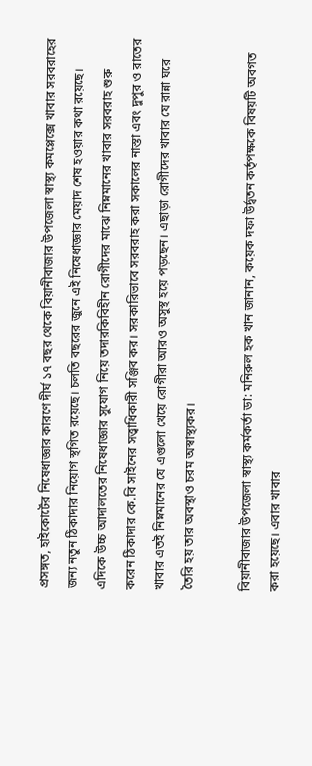প্রসঙ্গত, হাইকোর্টের নিষেধাজ্ঞার কারণে দীর্ঘ ১৭ বছর থেকে বিয়ানীবাজার উপজেলা স্বাস্থ্য কমপ্লেক্সে খাবার সরবরাহের জন্য নতুন ঠিকাদার নিয়োগ স্থগিত রয়েছে। চলতি বছরের জুনে এই নিষেধাজ্ঞার মেয়াদ শেষ হওয়ার কথা রয়েছে। এদিকে উচ্চ আদালতের নিষেধাজ্ঞার সুযোগ নিয়ে তদারকিবিহীন রোগীদের মাঝে নিম্নমানের খাবার সরবরাহ শুরু করেন ঠিকাদার কে.বি সাইনের সত্ত্বাধিকারী সঞ্জিব কর। সরকারিভাবে সরবরাহ করা সকালের নাস্তা এবং দুপুর ও রাতের খাবার এতই নিম্নমানের যে এগুলো খেয়ে রোগীরা আরও অসুস্থ হয়ে পড়ছেন। এছাড়া রোগীদের খাবার যে রান্না ঘরে তৈরি হয় তার অবস্থাও চরম অস্বাস্থ্যকর।

বিয়ানীবাজার উপজেলা স্বাস্থ্য কর্মকর্তা ডা: মনিরুল হক খান জানান, কয়েক দফা উর্দ্বতন কর্তৃপক্ষকে বিষয়টি অবগত করা হয়েছে। এবার খাবার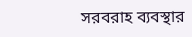সরবরাহ ব্যবস্থার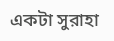একটা সুরাহা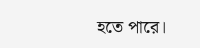হতে পারে।